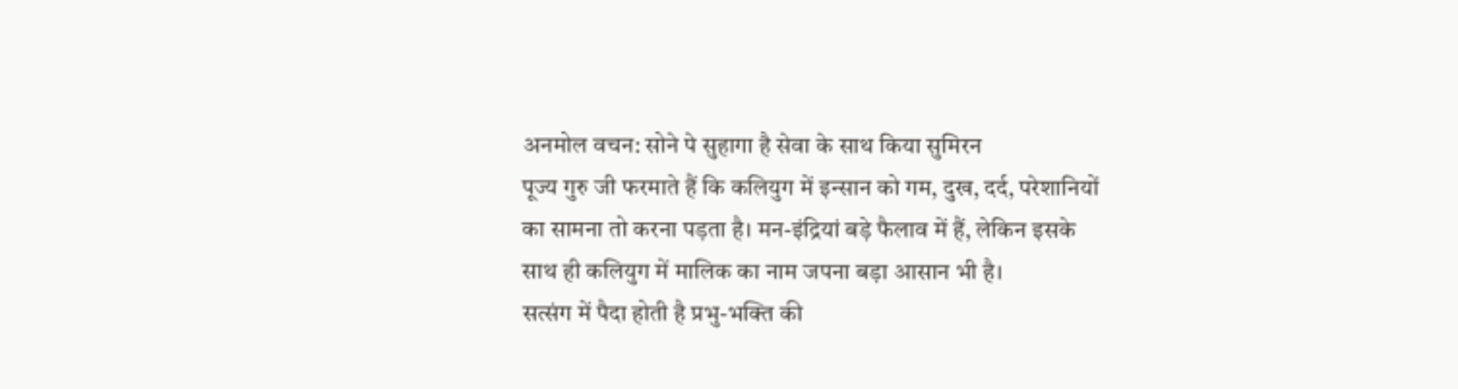अनमोल वचन: सोने पे सुहागा है सेवा के साथ किया सुमिरन
पूज्य गुरु जी फरमाते हैं कि कलियुग में इन्सान को गम, दुख, दर्द, परेशानियों का सामना तो करना पड़ता है। मन-इंद्रियां बड़े फैलाव में हैं, लेकिन इसके साथ ही कलियुग में मालिक का नाम जपना बड़ा आसान भी है।
सत्संग में पैदा होती है प्रभु-भक्ति की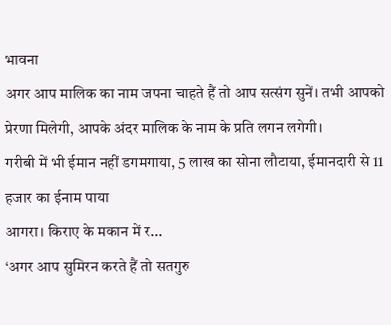भावना
अगर आप मालिक का नाम जपना चाहते हैं तो आप सत्संग सुनें। तभी आपको प्रेरणा मिलेगी, आपके अंदर मालिक के नाम के प्रति लगन लगेगी।
गरीबी में भी ईमान नहीं डगमगाया, 5 लाख का सोना लौटाया, ईमानदारी से 11 हजार का ईनाम पाया
आगरा। किराए के मकान में र...
‘अगर आप सुमिरन करते हैं तो सतगुरु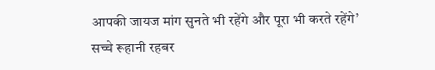आपकी जायज मांग सुनते भी रहेंगे और पूरा भी करते रहेंगे’
सच्चे रूहानी रहबर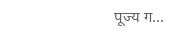पूज्य ग...